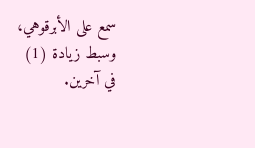سمع على الأبرقوهي، وسبط زيادة (1) في آخرين.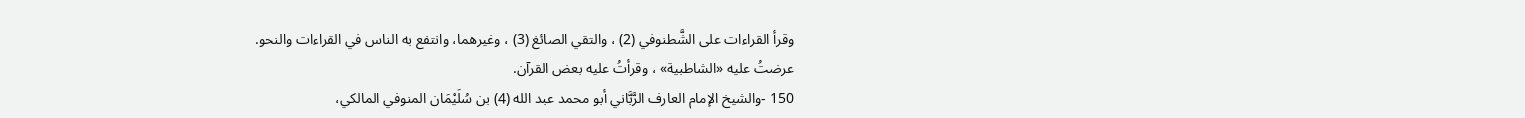وقرأ القراءات على الشَّطنوفي (2) ، والتقي الصائغ (3) ، وغيرهما، وانتفع به الناس في القراءات والنحو.
عرضتُ عليه «الشاطبية» ، وقرأتُ عليه بعض القرآن.
150 -والشيخ الإمام العارف الرَّبَّاني أبو محمد عبد الله (4) بن سُلَيْمَان المنوفي المالكي،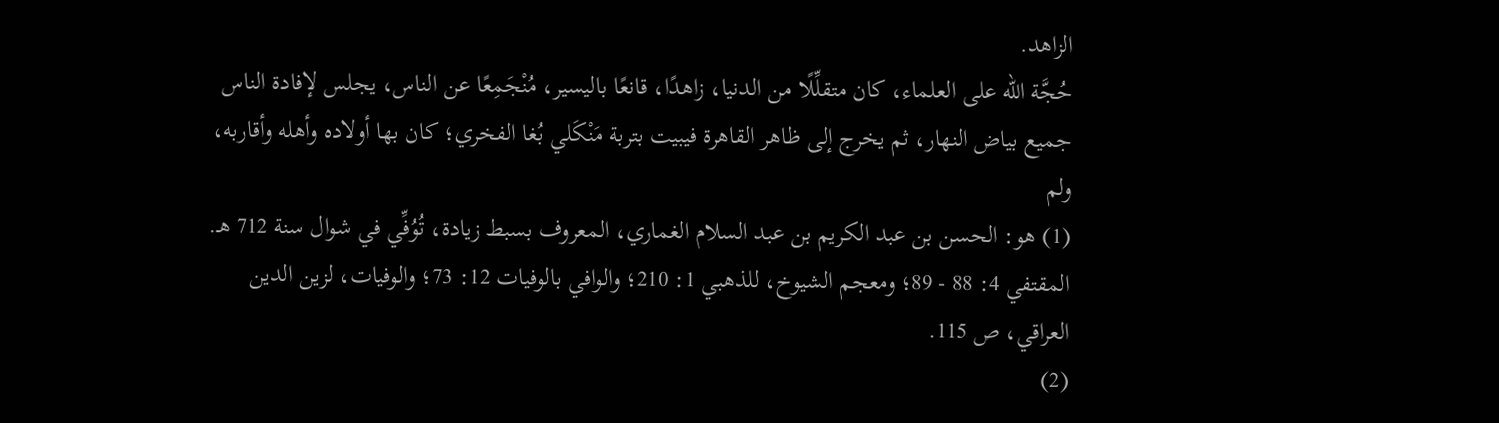الزاهد.
حُجَّة الله على العلماء، كان متقلِّلًا من الدنيا، زاهدًا، قانعًا باليسير، مُنْجَمِعًا عن الناس، يجلس لإفادة الناس جميع بياض النهار، ثم يخرج إلى ظاهر القاهرة فيبيت بتربة مَنْكَلي بُغا الفخري؛ كان بها أولاده وأهله وأقاربه، ولم
(1) هو: الحسن بن عبد الكريم بن عبد السلام الغماري، المعروف بسبط زيادة، تُوُفِّي في شوال سنة 712 هـ. المقتفي 4: 88 - 89؛ ومعجم الشيوخ، للذهبي 1: 210؛ والوافي بالوفيات 12: 73؛ والوفيات، لزين الدين العراقي، ص 115.
(2)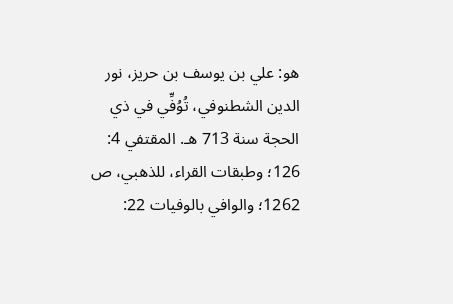هو: علي بن يوسف بن حريز، نور الدين الشطنوفي، تُوُفِّي في ذي الحجة سنة 713 هـ. المقتفي 4: 126؛ وطبقات القراء، للذهبي، ص 1262؛ والوافي بالوفيات 22: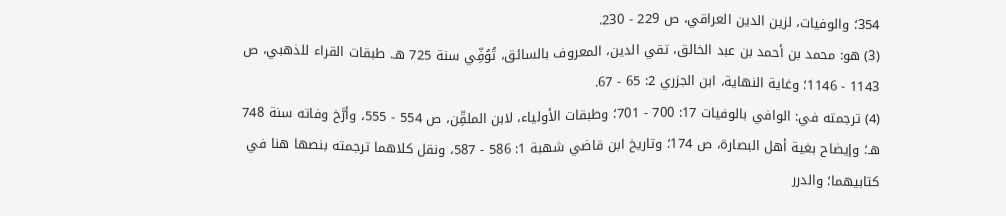354؛ والوفيات، لزين الدين العراقي، ص 229 - 230.
(3) هو: محمد بن أحمد بن عبد الخالق، تقي الدين، المعروف بالسائق، تُوُفِّي سنة 725 هـ. طبقات القراء للذهبي، ص 1143 - 1146؛ وغاية النهاية، ابن الجزري 2: 65 - 67.
(4) ترجمته في: الوافي بالوفيات 17: 700 - 701؛ وطبقات الأولياء، لابن الملقِّن، ص 554 - 555، وأرَّخ وفاته سنة 748 هـ؛ وإيضاح بغية أهل البصارة، ص 174؛ وتاريخ ابن قاضي شهبة 1: 586 - 587، ونقل كلاهما ترجمته بنصها هنا في كتابيهما؛ والدرر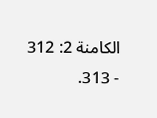الكامنة 2: 312 - 313.